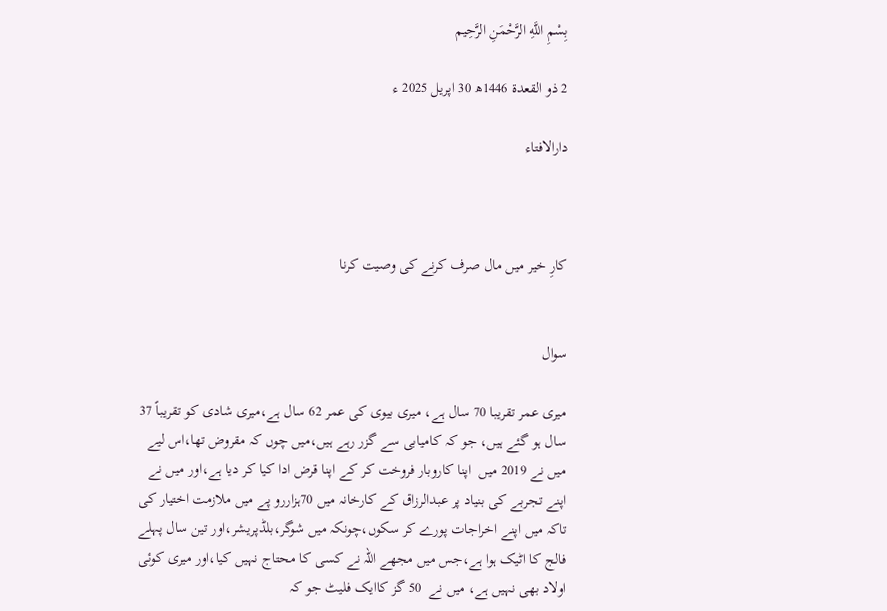بِسْمِ اللَّهِ الرَّحْمَنِ الرَّحِيم

2 ذو القعدة 1446ھ 30 اپریل 2025 ء

دارالافتاء



کارِ خیر میں مال صرف کرنے کی وصیت کرنا


سوال

میری عمر تقریبا 70 سال ہے، میری بیوی کی عمر 62 سال ہے،میری شادی کو تقریباً 37 سال ہو گئے ہیں، جو کہ کامیابی سے گزر رہے ہیں،میں چوں کہ مقروض تھا،اس لیے میں نے 2019 میں  اپنا کاروبار فروخت کر کے اپنا قرض ادا کیا کر دیا ہے،اور میں نے اپنے تجربے کی بنیاد پر عبدالرزاق کے کارخانہ میں 70ہزاررو پے میں ملازمت اختیار کی تاکہ میں اپنے اخراجات پورے کر سکوں،چونکہ میں شوگر،بلڈپریشر،اور تین سال پہلے فالج کا اٹیک ہوا ہے،جس میں مجھے اللہ نے کسی کا محتاج نہیں کیا،اور میری کوئی اولاد بھی نہیں ہے، میں نے  50 گز کاایک فلیٹ جو کہ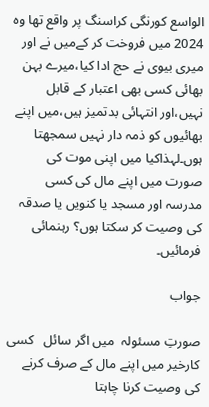الواسع کورنگی کراسنگ پر واقع تھا وہ 2024 میں فروخت کر کےمیں نے اور میری بیوی نے حج ادا کیا،میرے بہن بھائی کسی بھی اعتبار کے قابل نہیں،اور انتہائی بدتمیز ہیں،میں اپنے بھائیوں کو ذمہ دار نہیں سمجھتا ہوں۔لہذاکیا میں اپنی موت کی صورت میں اپنے مال کی کسی مدرسہ اور مسجد یا کنویں یا صدقہ کی وصیت کر سکتا ہوں؟ رہنمائی فرمائیں۔

جواب

صورتِ مسئولہ  میں اگر سائل   کسی کارخیر میں اپنے مال کے صرف کرنے کی وصیت کرنا چاہتا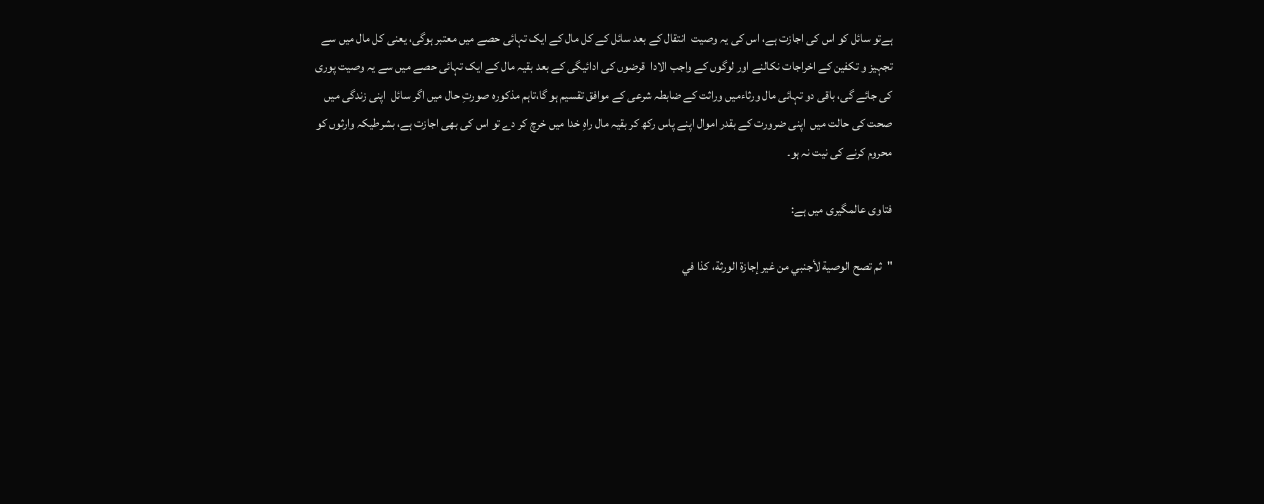ہےتو سائل کو اس کی اجازت ہے، اس کی یہ وصیت  انتقال کے بعد سائل کے کل مال کے ایک تہائی حصے میں معتبر ہوگی، یعنی کل مال میں سے تجہیز و تکفین کے اخراجات نکالنے اور لوگوں کے واجب الادا  قرضوں کی ادائیگی کے بعد بقیہ مال کے ایک تہائی حصے میں سے یہ وصیت پوری کی جائے گی، باقی دو تہائی مال ورثاءمیں وراثت کے ضابطہ شرعی کے موافق تقسیم ہو گا،تاہم مذکورہ صورتِ حال میں اگر سائل  اپنی زندگی میں صحت کی حالت میں  اپنی ضرورت کے بقدر اموال اپنے پاس رکھ کر بقیہ مال راہِ خدا میں خرچ کر دے تو اس کی بھی اجازت ہے، بشرطیکہ وارثوں کو محروم کرنے کی نیت نہ ہو۔

فتاوی عالمگیری میں ہے:

"ثم تصح الوصية لأجنبي من غير إجازة الورثة، كذا في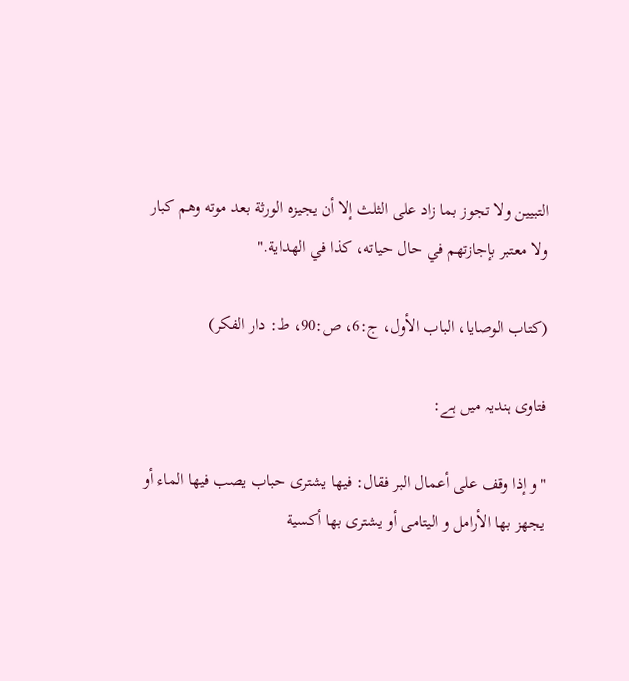التبيين ‌ولا ‌تجوز ‌بما ‌زاد ‌على ‌الثلث ‌إلا ‌أن ‌يجيزه ‌الورثة بعد موته وهم كبار ولا معتبر بإجازتهم في حال حياته، كذا في الهداية."

(كتاب الوصايا، الباب الأول، ج:6، ص:90، ط: دار الفكر)

فتاوی ہندیہ میں ہے:

"و إذا وقف على أعمال البر فقال: فيها يشترى حباب يصب فيها الماء أو يجهز بها الأرامل و اليتامى أو يشترى بها أكسية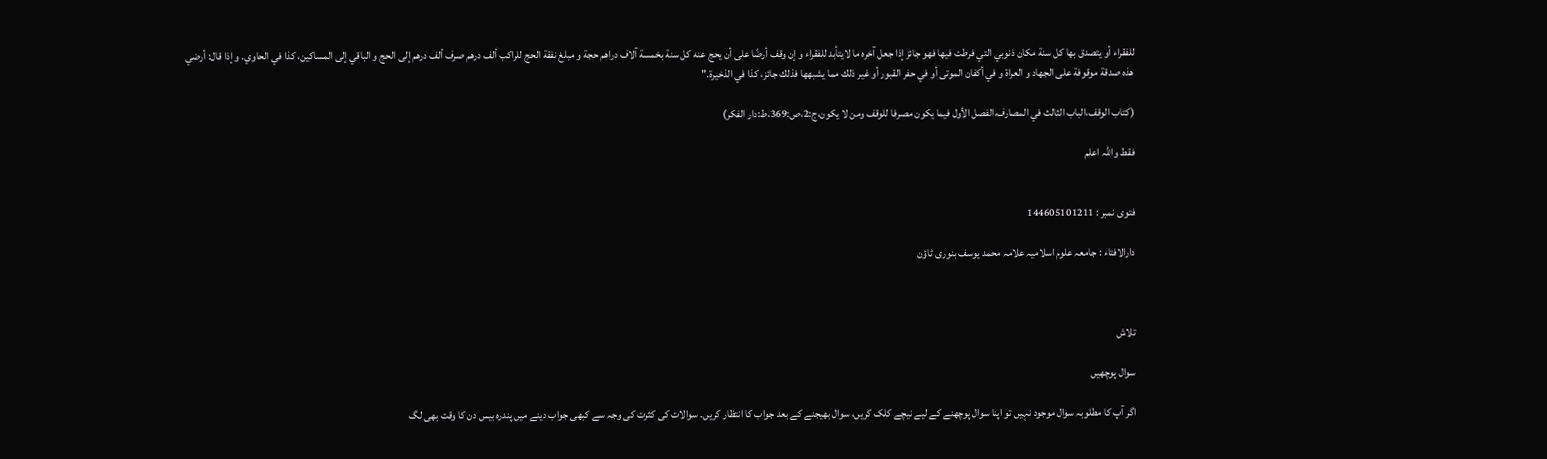للفقراء أو يتصدق بها كل سنة مكان ذنوبي التي فرطت فيها فهو جائز إذا جعل آخره ما لايتأبد للفقراء و إن وقف أرضًا على أن يحج عنه كل سنة بخمسة آلاف دراهم حجة و مبلغ نفقة الحج للراكب ألف درهم صرف ألف درهم إلى الحج و الباقي إلى المساكين، كذا في الحاوي. و إذا قال: أرضي هذه صدقة موقوفة على الجهاد و العراة و في أكفان الموتى أو في حفر القبور أو غير ذلك مما يشبهها فذلك جائز، كذا في الذخيرة."

(كتاب الوقف،الباب الثالث في المصارف،الفصل الأول فيما يكون مصرفا للوقف ومن لا يكون،ج:2،ص:369،ط:دار الفكر)

فقط واللہ اعلم


فتوی نمبر : 144605101211

دارالافتاء : جامعہ علوم اسلامیہ علامہ محمد یوسف بنوری ٹاؤن



تلاش

سوال پوچھیں

اگر آپ کا مطلوبہ سوال موجود نہیں تو اپنا سوال پوچھنے کے لیے نیچے کلک کریں، سوال بھیجنے کے بعد جواب کا انتظار کریں۔ سوالات کی کثرت کی وجہ سے کبھی جواب دینے میں پندرہ بیس دن کا وقت بھی لگ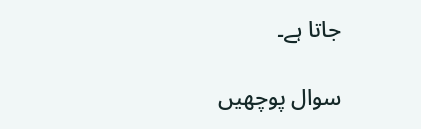جاتا ہے۔

سوال پوچھیں